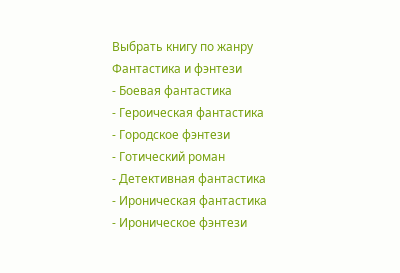Выбрать книгу по жанру
Фантастика и фэнтези
- Боевая фантастика
- Героическая фантастика
- Городское фэнтези
- Готический роман
- Детективная фантастика
- Ироническая фантастика
- Ироническое фэнтези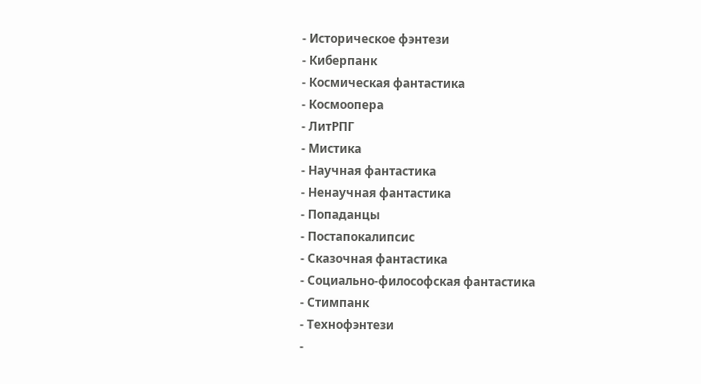- Историческое фэнтези
- Киберпанк
- Космическая фантастика
- Космоопера
- ЛитРПГ
- Мистика
- Научная фантастика
- Ненаучная фантастика
- Попаданцы
- Постапокалипсис
- Сказочная фантастика
- Социально-философская фантастика
- Стимпанк
- Технофэнтези
-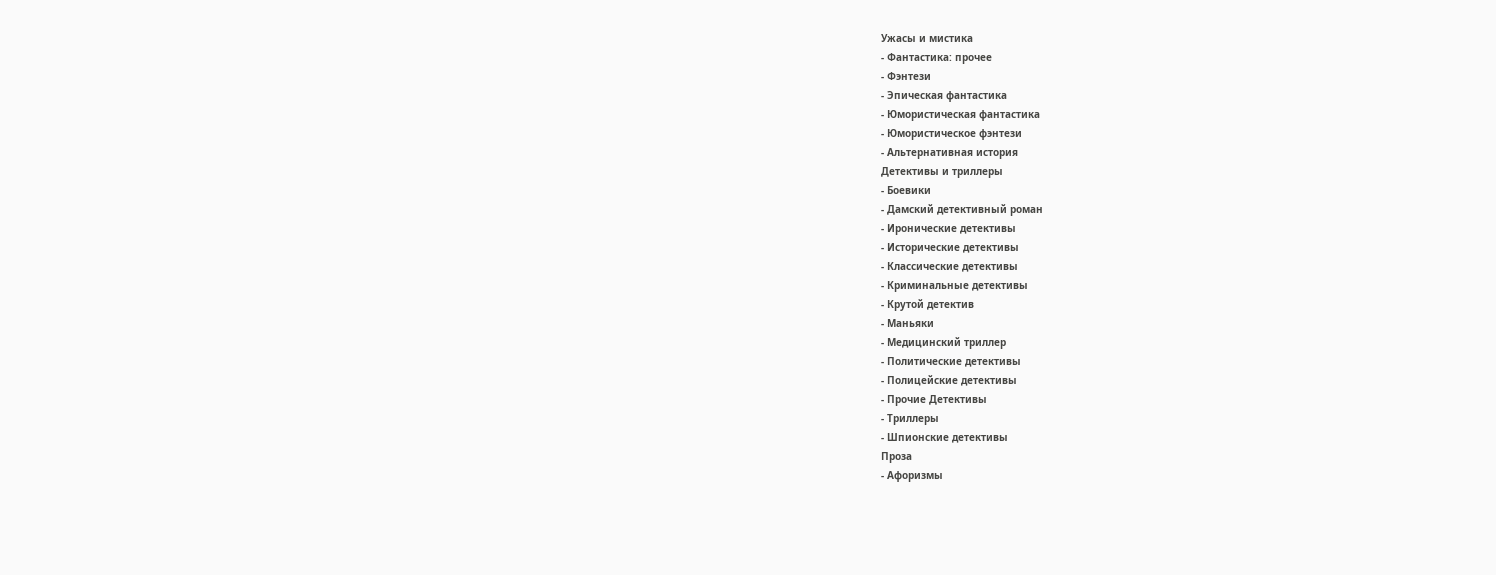Ужасы и мистика
- Фантастика: прочее
- Фэнтези
- Эпическая фантастика
- Юмористическая фантастика
- Юмористическое фэнтези
- Альтернативная история
Детективы и триллеры
- Боевики
- Дамский детективный роман
- Иронические детективы
- Исторические детективы
- Классические детективы
- Криминальные детективы
- Крутой детектив
- Маньяки
- Медицинский триллер
- Политические детективы
- Полицейские детективы
- Прочие Детективы
- Триллеры
- Шпионские детективы
Проза
- Афоризмы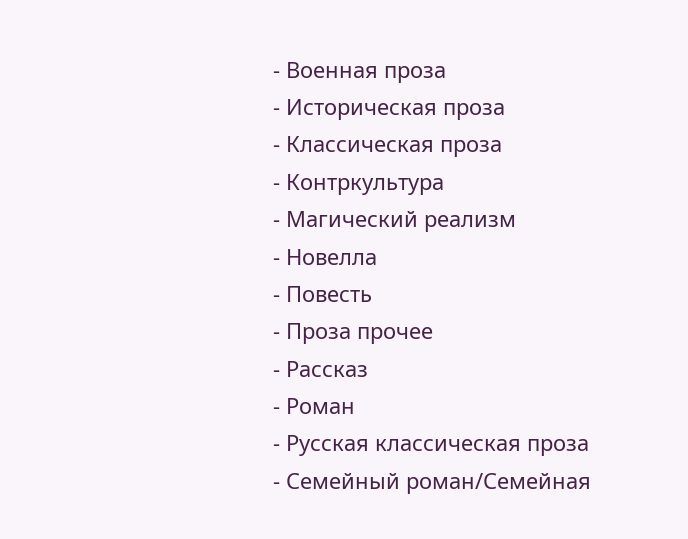- Военная проза
- Историческая проза
- Классическая проза
- Контркультура
- Магический реализм
- Новелла
- Повесть
- Проза прочее
- Рассказ
- Роман
- Русская классическая проза
- Семейный роман/Семейная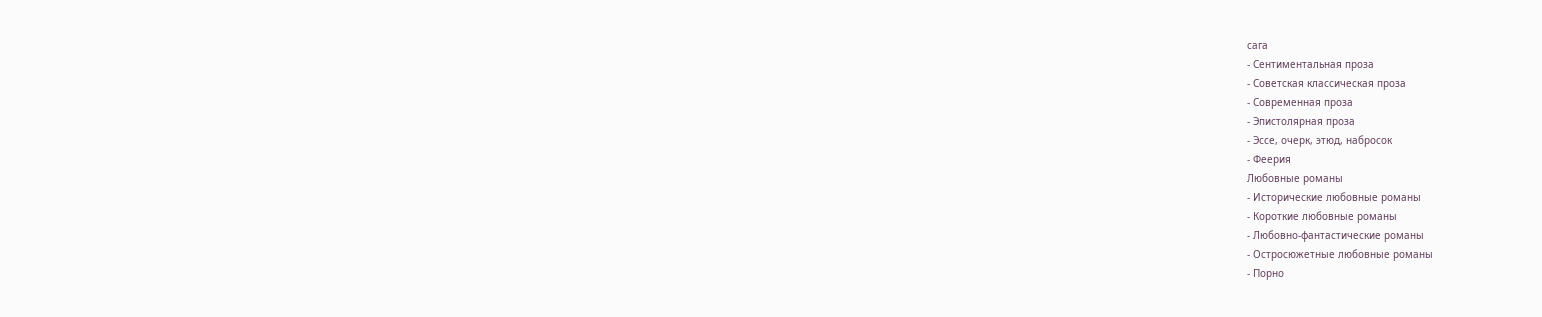сага
- Сентиментальная проза
- Советская классическая проза
- Современная проза
- Эпистолярная проза
- Эссе, очерк, этюд, набросок
- Феерия
Любовные романы
- Исторические любовные романы
- Короткие любовные романы
- Любовно-фантастические романы
- Остросюжетные любовные романы
- Порно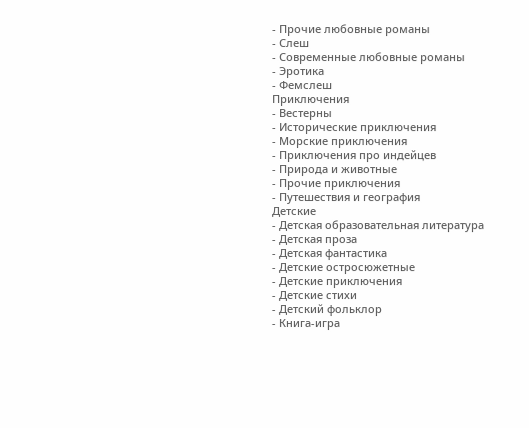- Прочие любовные романы
- Слеш
- Современные любовные романы
- Эротика
- Фемслеш
Приключения
- Вестерны
- Исторические приключения
- Морские приключения
- Приключения про индейцев
- Природа и животные
- Прочие приключения
- Путешествия и география
Детские
- Детская образовательная литература
- Детская проза
- Детская фантастика
- Детские остросюжетные
- Детские приключения
- Детские стихи
- Детский фольклор
- Книга-игра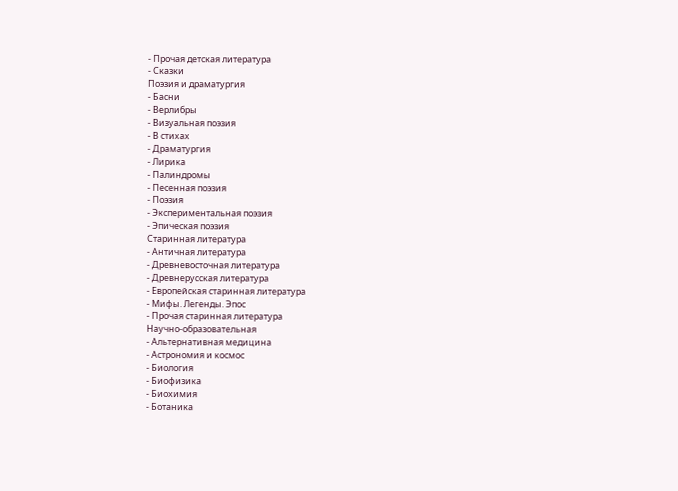- Прочая детская литература
- Сказки
Поэзия и драматургия
- Басни
- Верлибры
- Визуальная поэзия
- В стихах
- Драматургия
- Лирика
- Палиндромы
- Песенная поэзия
- Поэзия
- Экспериментальная поэзия
- Эпическая поэзия
Старинная литература
- Античная литература
- Древневосточная литература
- Древнерусская литература
- Европейская старинная литература
- Мифы. Легенды. Эпос
- Прочая старинная литература
Научно-образовательная
- Альтернативная медицина
- Астрономия и космос
- Биология
- Биофизика
- Биохимия
- Ботаника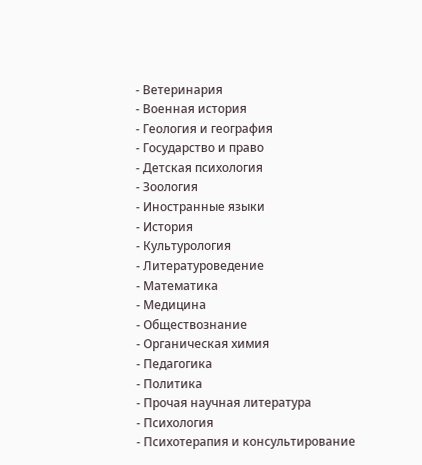- Ветеринария
- Военная история
- Геология и география
- Государство и право
- Детская психология
- Зоология
- Иностранные языки
- История
- Культурология
- Литературоведение
- Математика
- Медицина
- Обществознание
- Органическая химия
- Педагогика
- Политика
- Прочая научная литература
- Психология
- Психотерапия и консультирование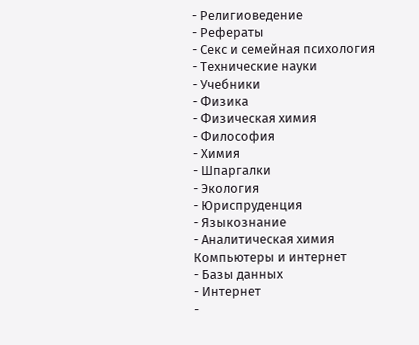- Религиоведение
- Рефераты
- Секс и семейная психология
- Технические науки
- Учебники
- Физика
- Физическая химия
- Философия
- Химия
- Шпаргалки
- Экология
- Юриспруденция
- Языкознание
- Аналитическая химия
Компьютеры и интернет
- Базы данных
- Интернет
-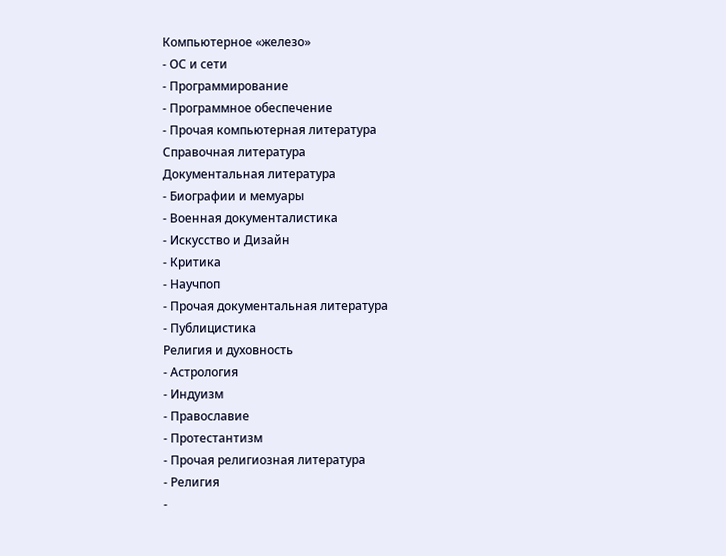Компьютерное «железо»
- ОС и сети
- Программирование
- Программное обеспечение
- Прочая компьютерная литература
Справочная литература
Документальная литература
- Биографии и мемуары
- Военная документалистика
- Искусство и Дизайн
- Критика
- Научпоп
- Прочая документальная литература
- Публицистика
Религия и духовность
- Астрология
- Индуизм
- Православие
- Протестантизм
- Прочая религиозная литература
- Религия
-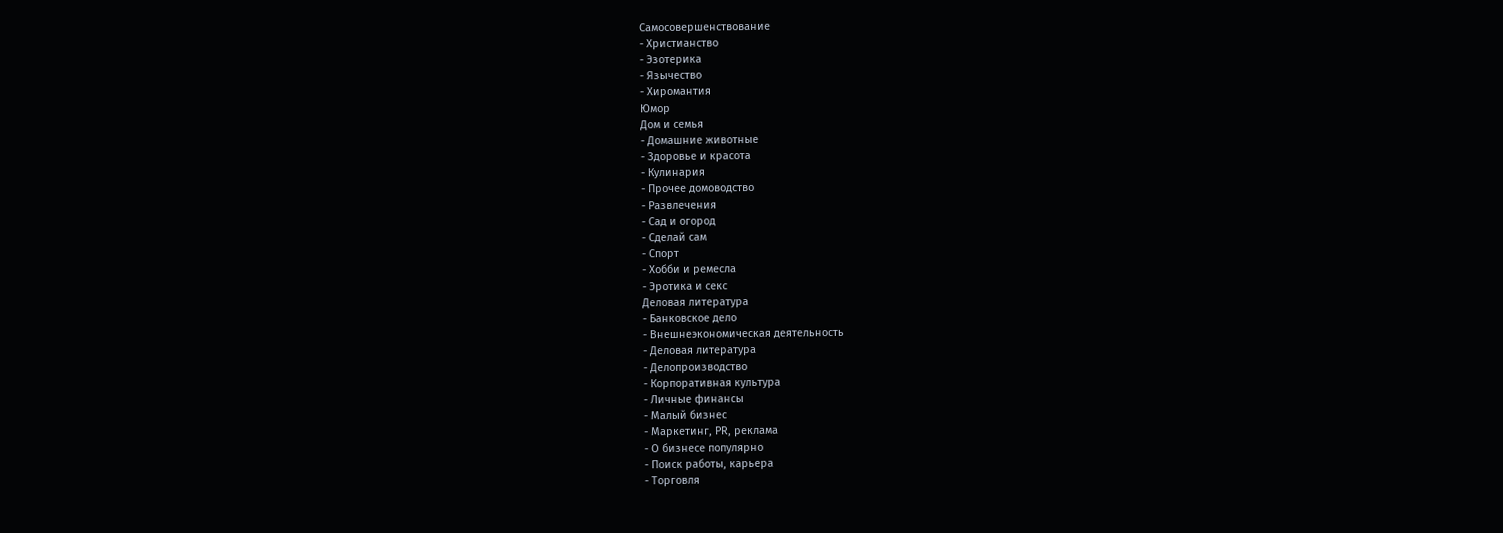Самосовершенствование
- Христианство
- Эзотерика
- Язычество
- Хиромантия
Юмор
Дом и семья
- Домашние животные
- Здоровье и красота
- Кулинария
- Прочее домоводство
- Развлечения
- Сад и огород
- Сделай сам
- Спорт
- Хобби и ремесла
- Эротика и секс
Деловая литература
- Банковское дело
- Внешнеэкономическая деятельность
- Деловая литература
- Делопроизводство
- Корпоративная культура
- Личные финансы
- Малый бизнес
- Маркетинг, PR, реклама
- О бизнесе популярно
- Поиск работы, карьера
- Торговля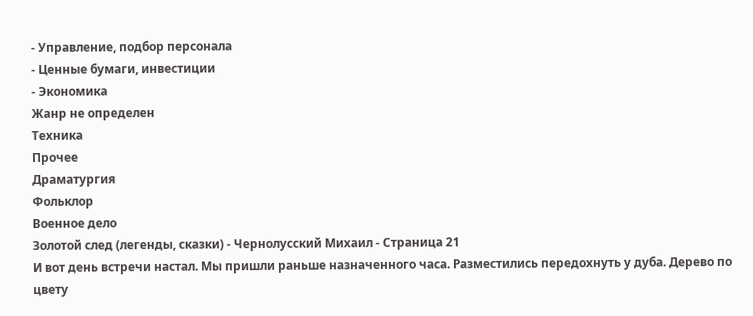- Управление, подбор персонала
- Ценные бумаги, инвестиции
- Экономика
Жанр не определен
Техника
Прочее
Драматургия
Фольклор
Военное дело
Золотой след (легенды, сказки) - Чернолусский Михаил - Страница 21
И вот день встречи настал. Мы пришли раньше назначенного часа. Разместились передохнуть у дуба. Дерево по цвету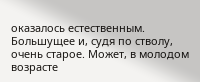оказалось естественным. Большущее и, судя по стволу, очень старое. Может, в молодом возрасте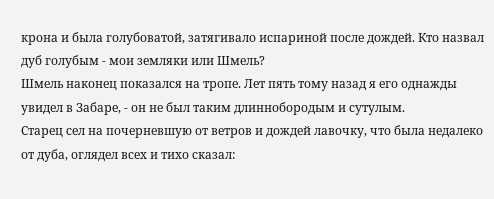крона и была голубоватой, затягивало испариной после дождей. Кто назвал дуб голубым - мои земляки или Шмель?
Шмель наконец показался на тропе. Лет пять тому назад я его однажды увидел в Забаре, - он не был таким длиннобородым и сутулым.
Старец сел на почерневшую от ветров и дождей лавочку, что была недалеко от дуба, оглядел всех и тихо сказал: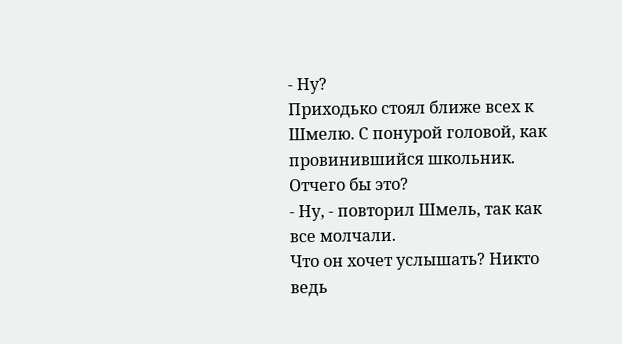- Ну?
Приходько стоял ближе всех к Шмелю. С понурой головой, как провинившийся школьник. Отчего бы это?
- Ну, - повторил Шмель, так как все молчали.
Что он хочет услышать? Никто ведь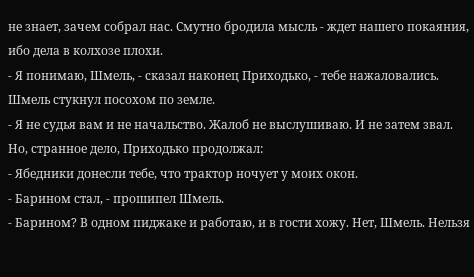не знает, зачем собрал нас. Смутно бродила мысль - ждет нашего покаяния, ибо дела в колхозе плохи.
- Я понимаю, Шмель, - сказал наконец Приходько, - тебе нажаловались.
Шмель стукнул посохом по земле.
- Я не судья вам и не начальство. Жалоб не выслушиваю. И не затем звал.
Но, странное дело, Приходько продолжал:
- Ябедники донесли тебе, что трактор ночует у моих окон.
- Барином стал, - прошипел Шмель.
- Барином? В одном пиджаке и работаю, и в гости хожу. Нет, Шмель. Нельзя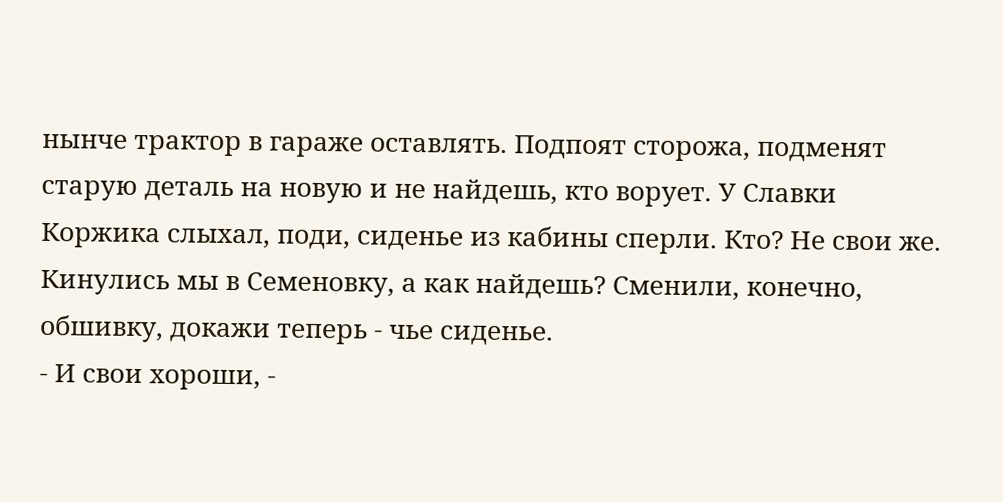нынче трактор в гараже оставлять. Подпоят сторожа, подменят старую деталь на новую и не найдешь, кто ворует. У Славки Коржика слыхал, поди, сиденье из кабины сперли. Кто? Не свои же. Кинулись мы в Семеновку, а как найдешь? Сменили, конечно, обшивку, докажи теперь - чье сиденье.
- И свои хороши, -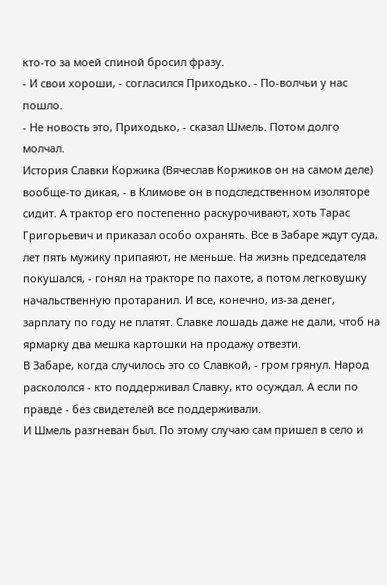кто-то за моей спиной бросил фразу.
- И свои хороши, - согласился Приходько. - По-волчьи у нас пошло.
- Не новость это, Приходько, - сказал Шмель. Потом долго молчал.
История Славки Коржика (Вячеслав Коржиков он на самом деле) вообще-то дикая, - в Климове он в подследственном изоляторе сидит. А трактор его постепенно раскурочивают, хоть Тарас Григорьевич и приказал особо охранять. Все в Забаре ждут суда, лет пять мужику припаяют, не меньше. На жизнь председателя покушался, - гонял на тракторе по пахоте, а потом легковушку начальственную протаранил. И все, конечно, из-за денег, зарплату по году не платят. Славке лошадь даже не дали, чтоб на ярмарку два мешка картошки на продажу отвезти.
В Забаре, когда случилось это со Славкой, - гром грянул. Народ раскололся - кто поддерживал Славку, кто осуждал. А если по правде - без свидетелей все поддерживали.
И Шмель разгневан был. По этому случаю сам пришел в село и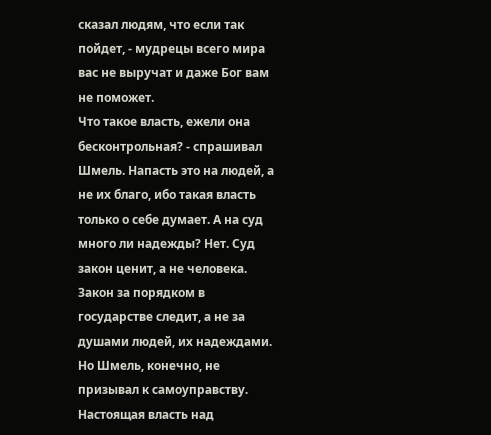сказал людям, что если так пойдет, - мудрецы всего мира вас не выручат и даже Бог вам не поможет.
Что такое власть, ежели она бесконтрольная? - спрашивал Шмель. Напасть это на людей, а не их благо, ибо такая власть только о себе думает. А на суд много ли надежды? Нет. Суд закон ценит, а не человека. Закон за порядком в государстве следит, а не за душами людей, их надеждами.
Но Шмель, конечно, не призывал к самоуправству. Настоящая власть над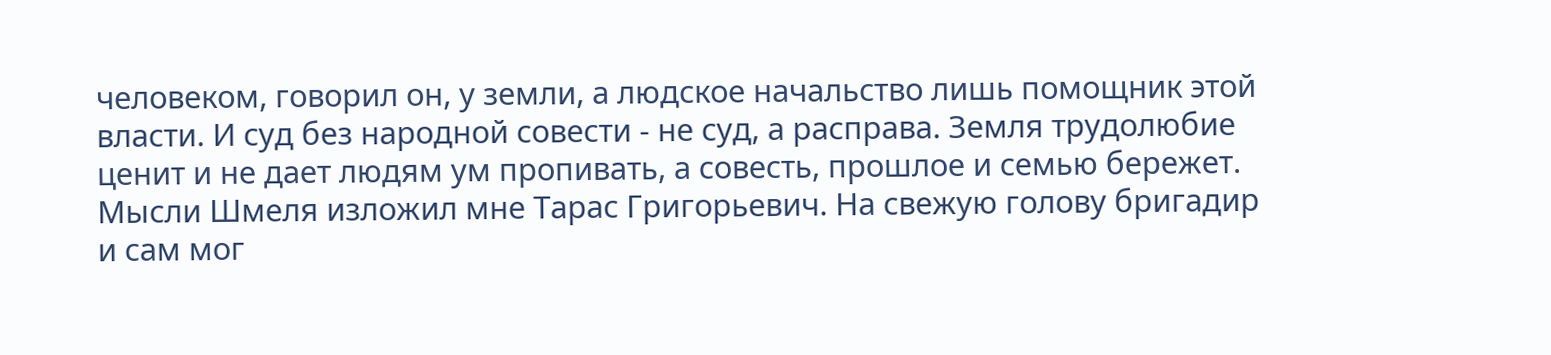человеком, говорил он, у земли, а людское начальство лишь помощник этой власти. И суд без народной совести - не суд, а расправа. Земля трудолюбие ценит и не дает людям ум пропивать, а совесть, прошлое и семью бережет.
Мысли Шмеля изложил мне Тарас Григорьевич. На свежую голову бригадир и сам мог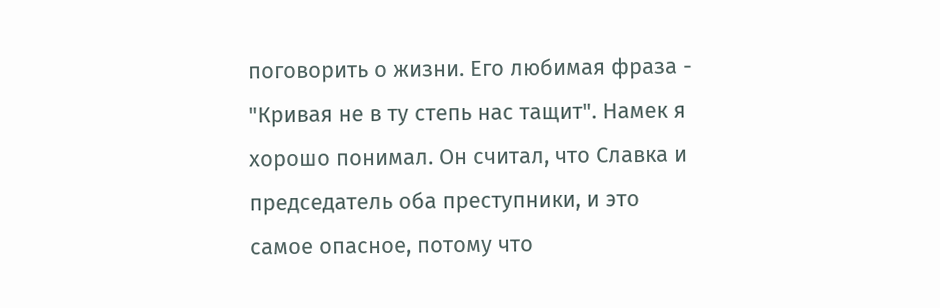поговорить о жизни. Его любимая фраза - "Кривая не в ту степь нас тащит". Намек я хорошо понимал. Он считал, что Славка и председатель оба преступники, и это самое опасное, потому что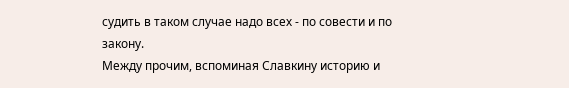судить в таком случае надо всех - по совести и по закону.
Между прочим, вспоминая Славкину историю и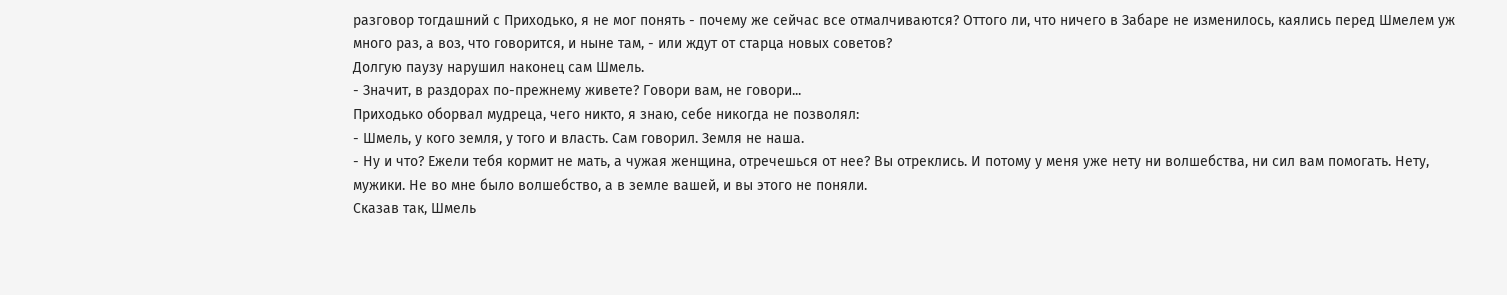разговор тогдашний с Приходько, я не мог понять - почему же сейчас все отмалчиваются? Оттого ли, что ничего в Забаре не изменилось, каялись перед Шмелем уж много раз, а воз, что говорится, и ныне там, - или ждут от старца новых советов?
Долгую паузу нарушил наконец сам Шмель.
- Значит, в раздорах по-прежнему живете? Говори вам, не говори...
Приходько оборвал мудреца, чего никто, я знаю, себе никогда не позволял:
- Шмель, у кого земля, у того и власть. Сам говорил. Земля не наша.
- Ну и что? Ежели тебя кормит не мать, а чужая женщина, отречешься от нее? Вы отреклись. И потому у меня уже нету ни волшебства, ни сил вам помогать. Нету, мужики. Не во мне было волшебство, а в земле вашей, и вы этого не поняли.
Сказав так, Шмель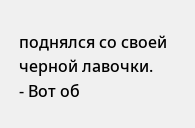поднялся со своей черной лавочки.
- Вот об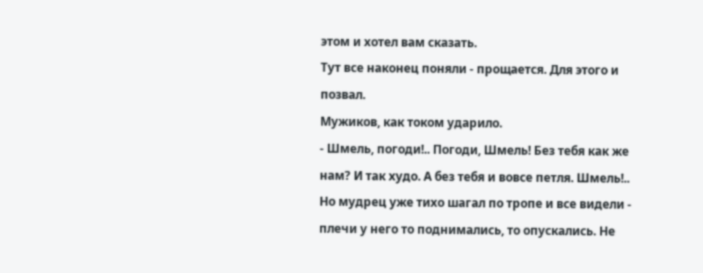этом и хотел вам сказать.
Тут все наконец поняли - прощается. Для этого и позвал.
Мужиков, как током ударило.
- Шмель, погоди!.. Погоди, Шмель! Без тебя как же нам? И так худо. А без тебя и вовсе петля. Шмель!..
Но мудрец уже тихо шагал по тропе и все видели - плечи у него то поднимались, то опускались. Не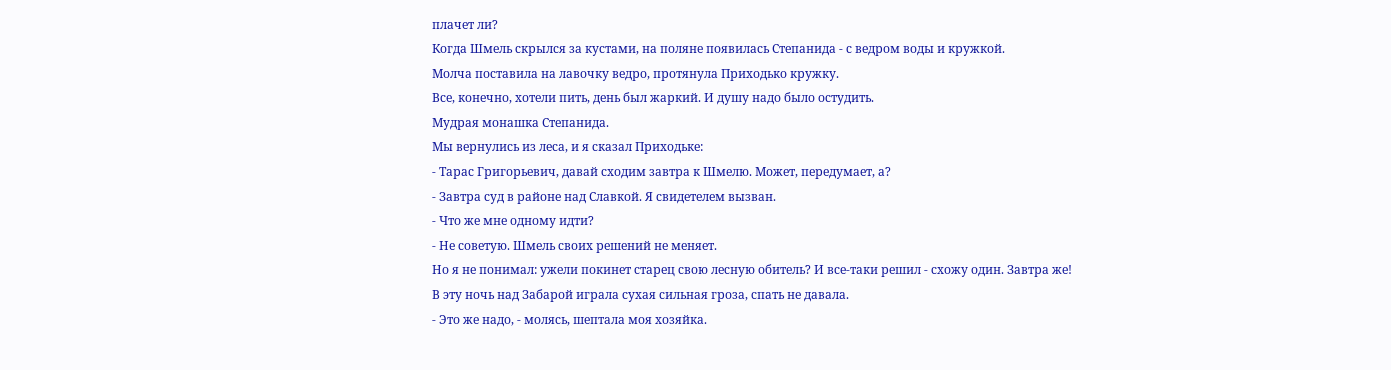плачет ли?
Когда Шмель скрылся за кустами, на поляне появилась Степанида - с ведром воды и кружкой.
Молча поставила на лавочку ведро, протянула Приходько кружку.
Все, конечно, хотели пить, день был жаркий. И душу надо было остудить.
Мудрая монашка Степанида.
Мы вернулись из леса, и я сказал Приходьке:
- Тарас Григорьевич, давай сходим завтра к Шмелю. Может, передумает, а?
- Завтра суд в районе над Славкой. Я свидетелем вызван.
- Что же мне одному идти?
- Не советую. Шмель своих решений не меняет.
Но я не понимал: ужели покинет старец свою лесную обитель? И все-таки решил - схожу один. Завтра же!
В эту ночь над Забарой играла сухая сильная гроза, спать не давала.
- Это же надо, - молясь, шептала моя хозяйка.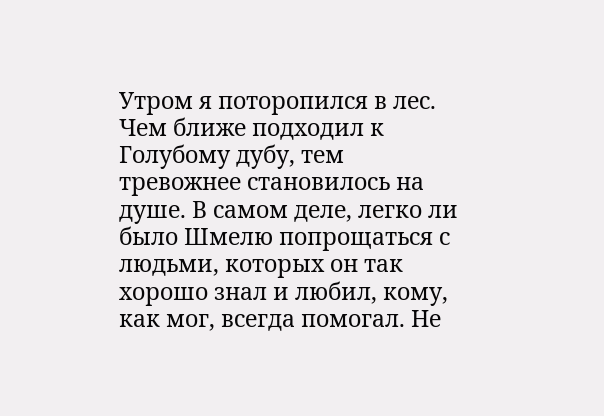Утром я поторопился в лес.
Чем ближе подходил к Голубому дубу, тем тревожнее становилось на душе. В самом деле, легко ли было Шмелю попрощаться с людьми, которых он так хорошо знал и любил, кому, как мог, всегда помогал. Не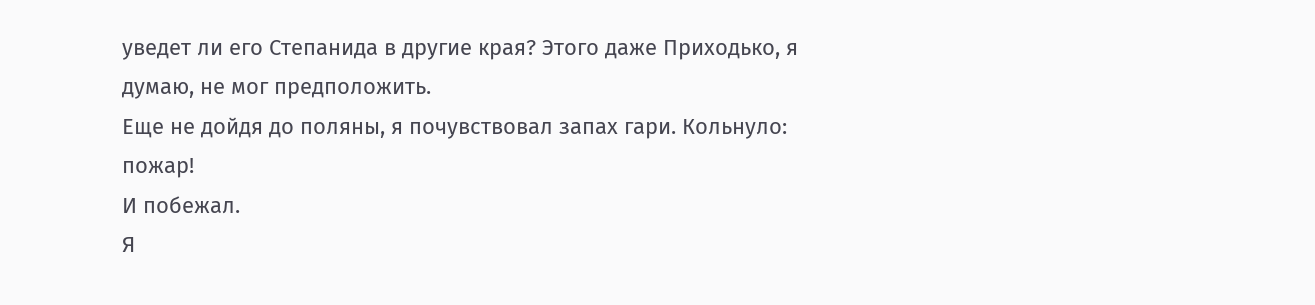уведет ли его Степанида в другие края? Этого даже Приходько, я думаю, не мог предположить.
Еще не дойдя до поляны, я почувствовал запах гари. Кольнуло: пожар!
И побежал.
Я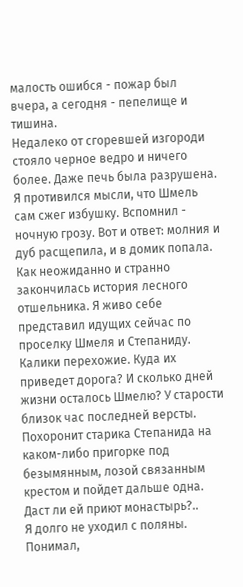малость ошибся - пожар был вчера, а сегодня - пепелище и тишина.
Недалеко от сгоревшей изгороди стояло черное ведро и ничего более. Даже печь была разрушена. Я противился мысли, что Шмель сам сжег избушку. Вспомнил - ночную грозу. Вот и ответ: молния и дуб расщепила, и в домик попала.
Как неожиданно и странно закончилась история лесного отшельника. Я живо себе представил идущих сейчас по проселку Шмеля и Степаниду. Калики перехожие. Куда их приведет дорога? И сколько дней жизни осталось Шмелю? У старости близок час последней версты. Похоронит старика Степанида на каком-либо пригорке под безымянным, лозой связанным крестом и пойдет дальше одна. Даст ли ей приют монастырь?..
Я долго не уходил с поляны. Понимал,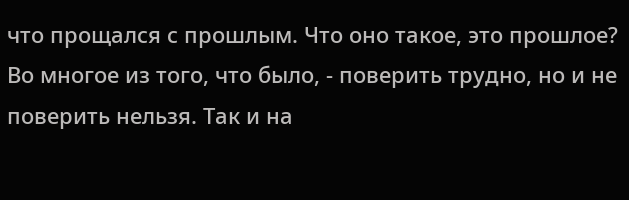что прощался с прошлым. Что оно такое, это прошлое? Во многое из того, что было, - поверить трудно, но и не поверить нельзя. Так и на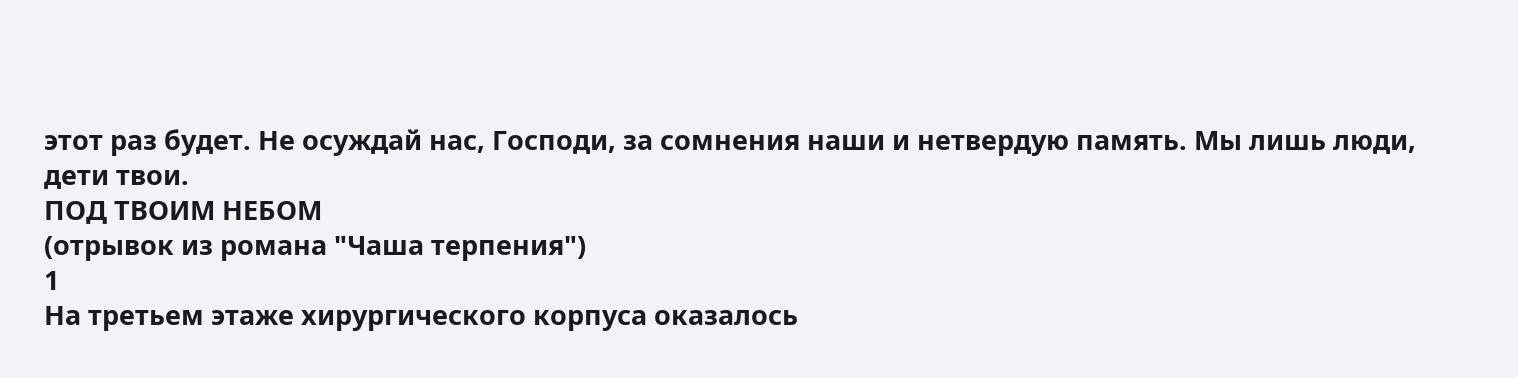этот раз будет. Не осуждай нас, Господи, за сомнения наши и нетвердую память. Мы лишь люди, дети твои.
ПОД ТВОИМ НЕБОМ
(отрывок из романа "Чаша терпения")
1
На третьем этаже хирургического корпуса оказалось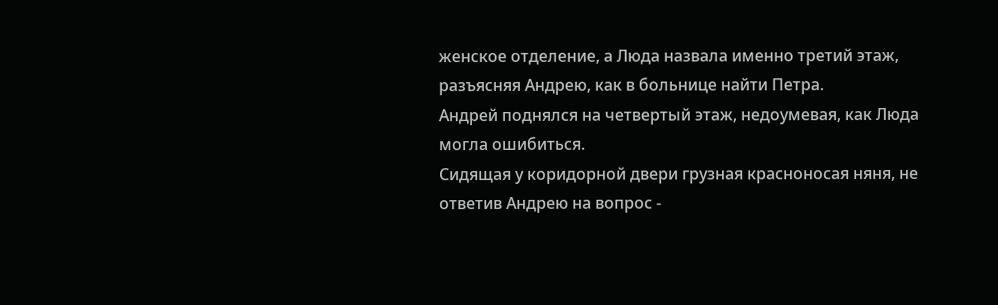женское отделение, а Люда назвала именно третий этаж, разъясняя Андрею, как в больнице найти Петра.
Андрей поднялся на четвертый этаж, недоумевая, как Люда могла ошибиться.
Сидящая у коридорной двери грузная красноносая няня, не ответив Андрею на вопрос -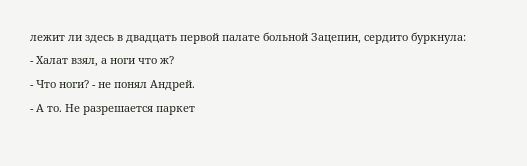лежит ли здесь в двадцать первой палате больной Зацепин, сердито буркнула:
- Халат взял, а ноги что ж?
- Что ноги? - не понял Андрей.
- А то. Не разрешается паркет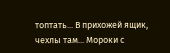топтать... В прихожей ящик, чехлы там... Мороки с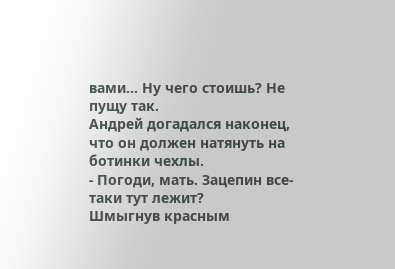вами... Ну чего стоишь? Не пущу так.
Андрей догадался наконец, что он должен натянуть на ботинки чехлы.
- Погоди, мать. Зацепин все-таки тут лежит?
Шмыгнув красным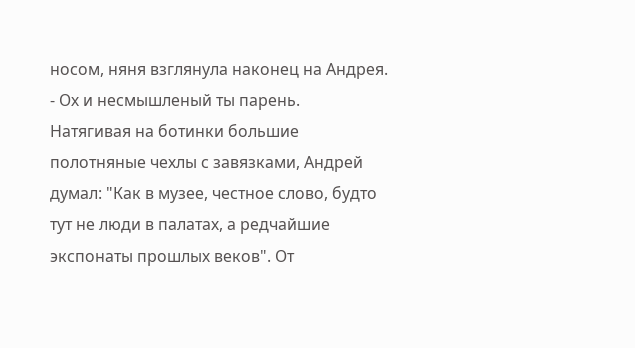носом, няня взглянула наконец на Андрея.
- Ох и несмышленый ты парень.
Натягивая на ботинки большие полотняные чехлы с завязками, Андрей думал: "Как в музее, честное слово, будто тут не люди в палатах, а редчайшие экспонаты прошлых веков". От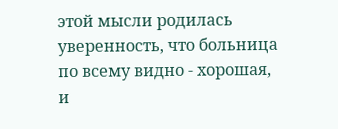этой мысли родилась уверенность, что больница по всему видно - хорошая, и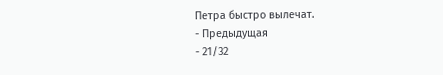Петра быстро вылечат.
- Предыдущая
- 21/32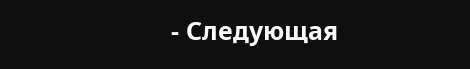- Следующая